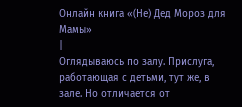Онлайн книга «(Не) Дед Мороз для Мамы»
|
Оглядываюсь по залу. Прислуга, работающая с детьми, тут же, в зале. Но отличается от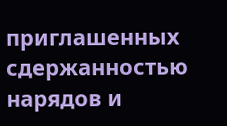приглашенных сдержанностью нарядов и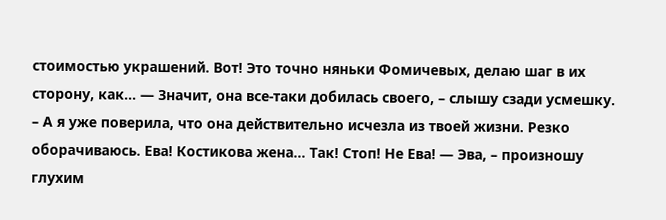стоимостью украшений. Вот! Это точно няньки Фомичевых, делаю шаг в их сторону, как… — Значит, она все-таки добилась своего, – слышу сзади усмешку. – А я уже поверила, что она действительно исчезла из твоей жизни. Резко оборачиваюсь. Ева! Костикова жена… Так! Стоп! Не Ева! — Эва, – произношу глухим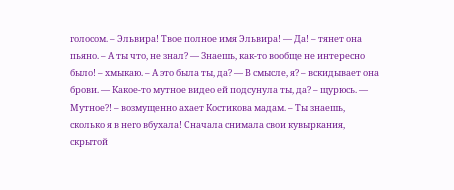голосом. – Эльвира! Твое полное имя Эльвира! — Да! – тянет она пьяно. – А ты что, не знал? — Знаешь, как-то вообще не интересно было! – хмыкаю. – А это была ты, да? — В смысле, я? – вскидывает она брови. — Какое-то мутное видео ей подсунула ты, да? – щурюсь. — Мутное?! – возмущенно ахает Костикова мадам. – Ты знаешь, сколько я в него вбухала! Сначала снимала свои кувыркания, скрытой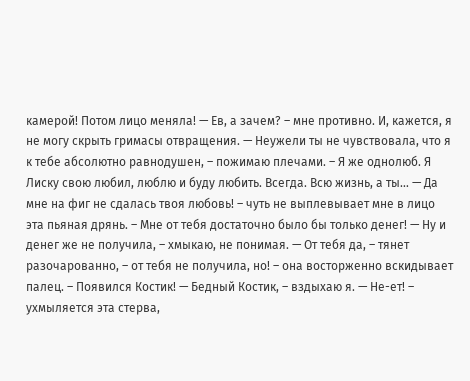камерой! Потом лицо меняла! — Ев, а зачем? – мне противно. И, кажется, я не могу скрыть гримасы отвращения. — Неужели ты не чувствовала, что я к тебе абсолютно равнодушен, – пожимаю плечами. – Я же однолюб. Я Лиску свою любил, люблю и буду любить. Всегда. Всю жизнь, а ты… — Да мне на фиг не сдалась твоя любовь! – чуть не выплевывает мне в лицо эта пьяная дрянь. – Мне от тебя достаточно было бы только денег! — Ну и денег же не получила, – хмыкаю, не понимая. — От тебя да, – тянет разочарованно, – от тебя не получила, но! – она восторженно вскидывает палец. – Появился Костик! — Бедный Костик, – вздыхаю я. — Не-ет! – ухмыляется эта стерва,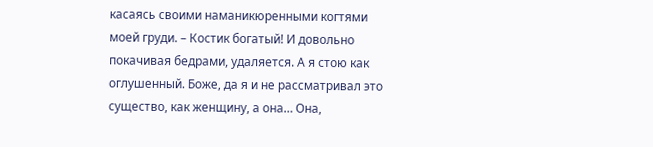касаясь своими наманикюренными когтями моей груди. – Костик богатый! И довольно покачивая бедрами, удаляется. А я стою как оглушенный. Боже, да я и не рассматривал это существо, как женщину, а она… Она,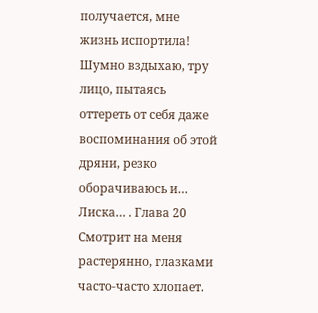получается, мне жизнь испортила! Шумно вздыхаю, тру лицо, пытаясь оттереть от себя даже воспоминания об этой дряни, резко оборачиваюсь и… Лиска… . Глава 20 Смотрит на меня растерянно, глазками часто-часто хлопает.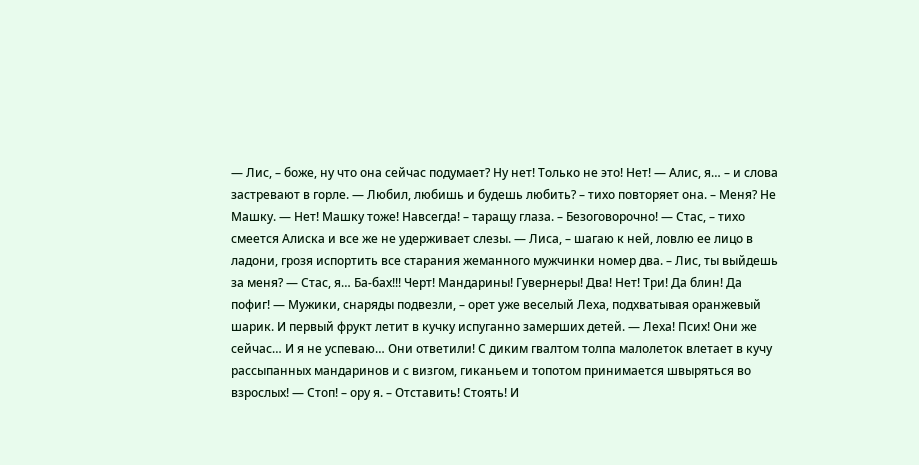— Лис, – боже, ну что она сейчас подумает? Ну нет! Только не это! Нет! — Алис, я… – и слова застревают в горле. — Любил, любишь и будешь любить? – тихо повторяет она. – Меня? Не Машку. — Нет! Машку тоже! Навсегда! – таращу глаза. – Безоговорочно! — Стас, – тихо смеется Алиска и все же не удерживает слезы. — Лиса, – шагаю к ней, ловлю ее лицо в ладони, грозя испортить все старания жеманного мужчинки номер два. – Лис, ты выйдешь за меня? — Стас, я… Ба-бах!!! Черт! Мандарины! Гувернеры! Два! Нет! Три! Да блин! Да пофиг! — Мужики, снаряды подвезли, – орет уже веселый Леха, подхватывая оранжевый шарик. И первый фрукт летит в кучку испуганно замерших детей. — Леха! Псих! Они же сейчас… И я не успеваю… Они ответили! С диким гвалтом толпа малолеток влетает в кучу рассыпанных мандаринов и с визгом, гиканьем и топотом принимается швыряться во взрослых! — Стоп! – ору я. – Отставить! Стоять! И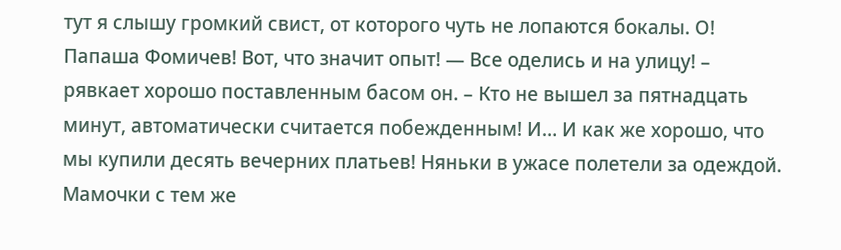тут я слышу громкий свист, от которого чуть не лопаются бокалы. О! Папаша Фомичев! Вот, что значит опыт! — Все оделись и на улицу! – рявкает хорошо поставленным басом он. – Кто не вышел за пятнадцать минут, автоматически считается побежденным! И… И как же хорошо, что мы купили десять вечерних платьев! Няньки в ужасе полетели за одеждой. Мамочки с тем же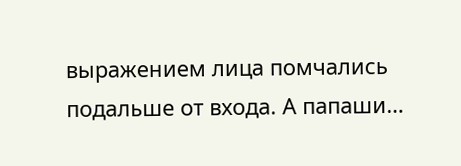выражением лица помчались подальше от входа. А папаши…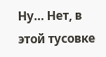Ну… Нет, в этой тусовке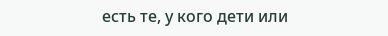есть те, у кого дети или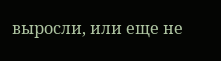выросли, или еще не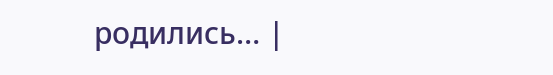родились… |